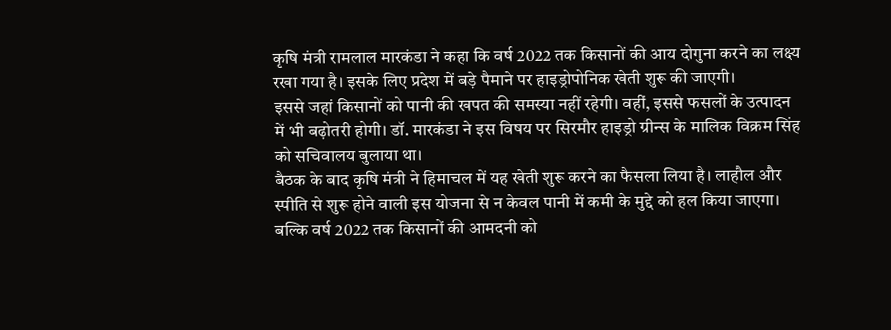कृषि मंत्री रामलाल मारकंडा ने कहा कि वर्ष 2022 तक किसानों की आय दोगुना करने का लक्ष्य रखा गया है। इसके लिए प्रदेश में बड़े पैमाने पर हाइड्रोपोनिक खेती शुरू की जाएगी।
इससे जहां किसानों को पानी की खपत की समस्या नहीं रहेगी। वहीं, इससे फसलों के उत्पादन में भी बढ़ोतरी होगी। डॉ. मारकंडा ने इस विषय पर सिरमौर हाइड्रो ग्रीन्स के मालिक विक्रम सिंह को सचिवालय बुलाया था।
बैठक के बाद कृषि मंत्री ने हिमाचल में यह खेती शुरू करने का फैसला लिया है। लाहौल और स्पीति से शुरू होने वाली इस योजना से न केवल पानी में कमी के मुद्दे को हल किया जाएगा। बल्कि वर्ष 2022 तक किसानों की आमदनी को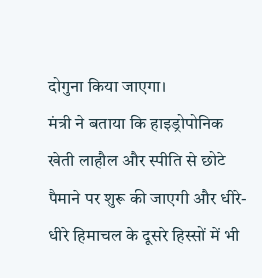दोगुना किया जाएगा।
मंत्री ने बताया कि हाइड्रोपोनिक खेती लाहौल और स्पीति से छोटे पैमाने पर शुरू की जाएगी और धीरे-धीरे हिमाचल के दूसरे हिस्सों में भी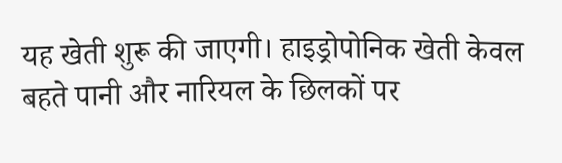यह खेती शुरू की जाएगी। हाइड्रोपोनिक खेती केवल बहते पानी और नारियल के छिलकों पर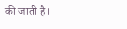की जाती है।